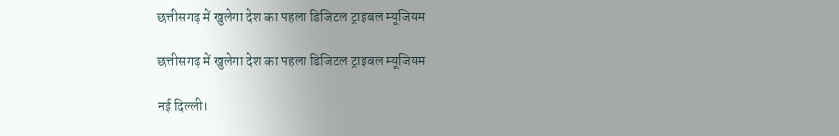छत्तीसगढ़ में खुलेगा देश का पहला डिजिटल ट्राइबल म्यूजियम

छत्तीसगढ़ में खुलेगा देश का पहला डिजिटल ट्राइबल म्यूजियम

नई दिल्ली।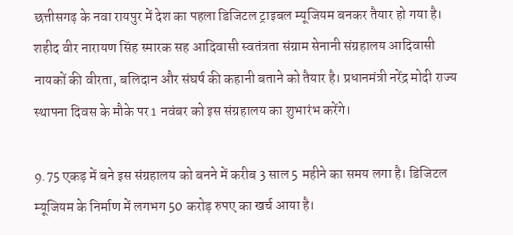छत्तीसगढ़ के नवा रायपुर में देश का पहला डिजिटल ट्राइबल म्यूजियम बनकर तैयार हो गया है। शहीद वीर नारायण सिंह स्मारक सह आदिवासी स्वतंत्रता संग्राम सेनानी संग्रहालय आदिवासी नायकों की वीरता, बलिदान और संघर्ष की कहानी बताने को तैयार है। प्रधानमंत्री नरेंद्र मोदी राज्य स्थापना दिवस के मौके पर 1 नवंबर को इस संग्रहालय का शुभारंभ करेंगे।

9.75 एकड़ में बने इस संग्रहालय को बनने में करीब 3 साल 5 महीने का समय लगा है। डिजिटल म्यूजियम के निर्माण में लगभग 50 करोड़ रुपए का खर्च आया है।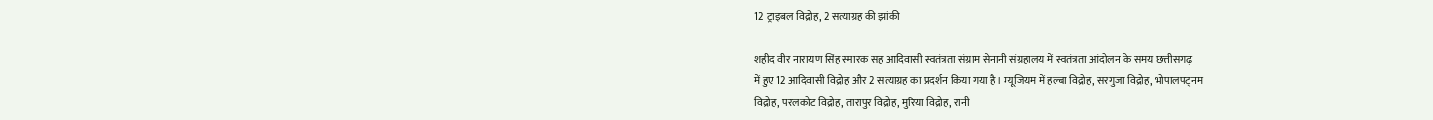12 ट्राइबल विद्रोह, 2 सत्याग्रह की झांकी

शहीद वीर नारायण सिंह स्मारक सह आदिवासी स्वतंत्रता संग्राम सेनानी संग्रहालय में स्वतंत्रता आंदोलन के समय छत्तीसगढ़
में हुए 12 आदिवासी विद्रोह और 2 सत्याग्रह का प्रदर्शन किया गया है। म्यूजियम में हल्बा विद्रोह, सरगुजा विद्रोह, भोपालपट्नम
विद्रोह, परलकोट विद्रोह, तारापुर विद्रोह, मुरिया विद्रोह, रानी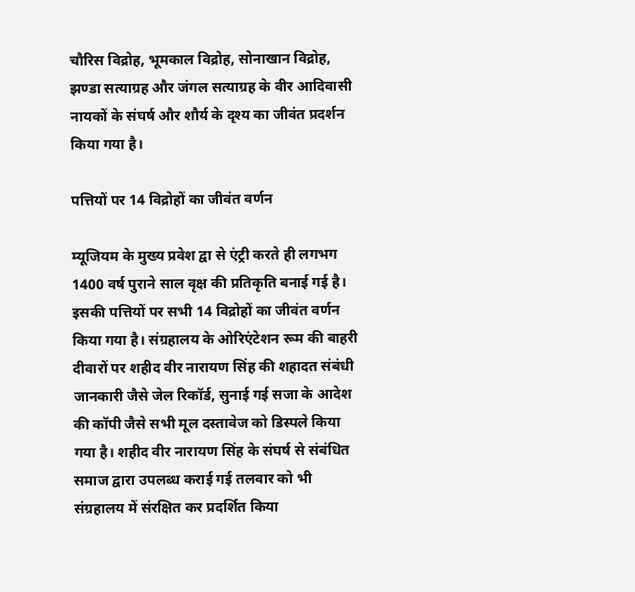चौरिस विद्रोह, भूमकाल विद्रोह, सोनाखान विद्रोह, झण्डा सत्याग्रह और जंगल सत्याग्रह के वीर आदिवासी नायकों के संघर्ष और शौर्य के दृश्य का जीवंत प्रदर्शन किया गया है।

पत्तियों पर 14 विद्रोहों का जीवंत वर्णन

म्यूजियम के मुख्य प्रवेश द्वा से एंट्री करते ही लगभग 1400 वर्ष पुराने साल वृक्ष की प्रतिकृति बनाई गई है। इसकी पत्तियों पर सभी 14 विद्रोहों का जीवंत वर्णन किया गया है। संग्रहालय के ओरिएंटेशन रूम की बाहरी दीवारों पर शहीद वीर नारायण सिंह की शहादत संबंधी जानकारी जैसे जेल रिकॉर्ड, सुनाई गई सजा के आदेश की कॉपी जैसे सभी मूल दस्तावेज को डिस्पले किया गया है। शहीद वीर नारायण सिंह के संघर्ष से संबंधित समाज द्वारा उपलब्ध कराई गई तलवार को भी संग्रहालय में संरक्षित कर प्रदर्शित किया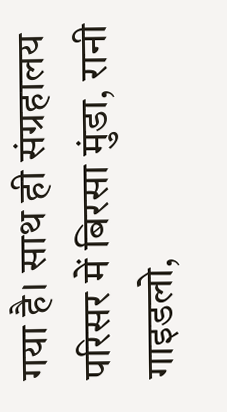गया है। साथ ही संग्रहालय परिसर में बिरसा मुंडा, रानी गाइडलो,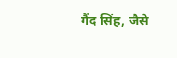गैंद सिंह, जैसे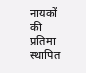नायकों की प्रतिमा स्थापित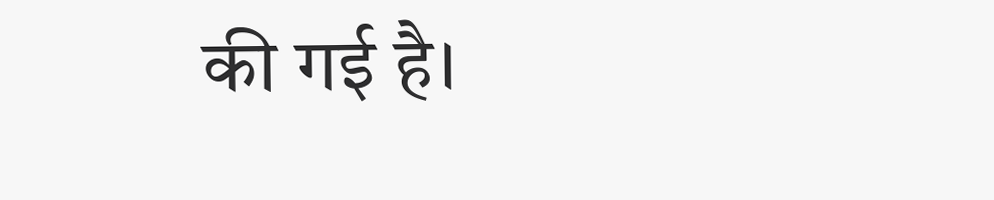की गई है।